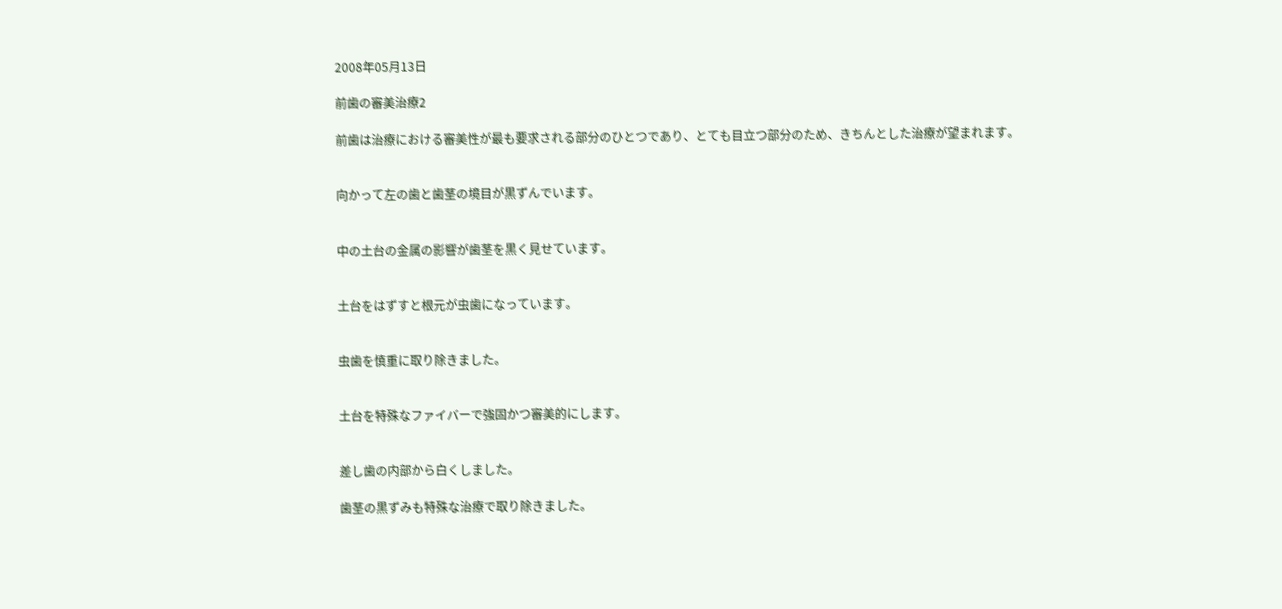2008年05月13日

前歯の審美治療2

前歯は治療における審美性が最も要求される部分のひとつであり、とても目立つ部分のため、きちんとした治療が望まれます。


向かって左の歯と歯茎の境目が黒ずんでいます。


中の土台の金属の影響が歯茎を黒く見せています。


土台をはずすと根元が虫歯になっています。


虫歯を慎重に取り除きました。


土台を特殊なファイバーで強固かつ審美的にします。


差し歯の内部から白くしました。

歯茎の黒ずみも特殊な治療で取り除きました。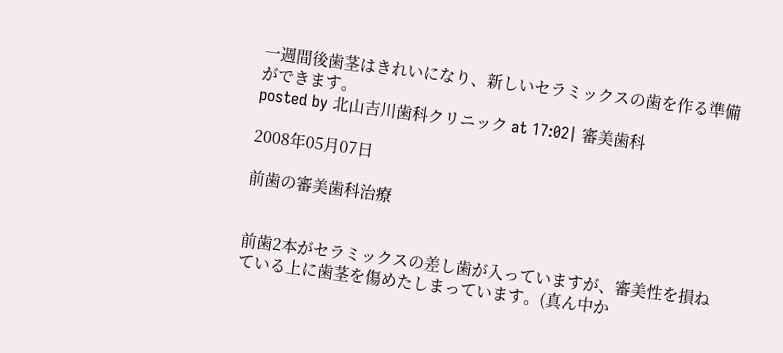一週間後歯茎はきれいになり、新しいセラミックスの歯を作る準備ができます。
posted by 北山吉川歯科クリニック at 17:02| 審美歯科

2008年05月07日

前歯の審美歯科治療


前歯2本がセラミックスの差し歯が入っていますが、審美性を損ねている上に歯茎を傷めたしまっています。(真ん中か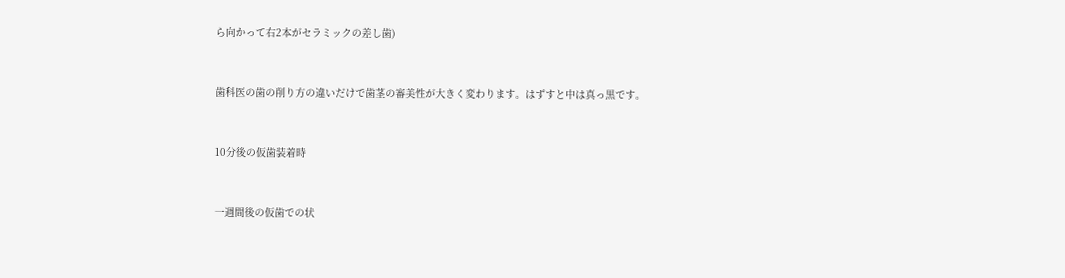ら向かって右2本がセラミックの差し歯)


歯科医の歯の削り方の違いだけで歯茎の審美性が大きく変わります。はずすと中は真っ黒です。


10分後の仮歯装着時


一週間後の仮歯での状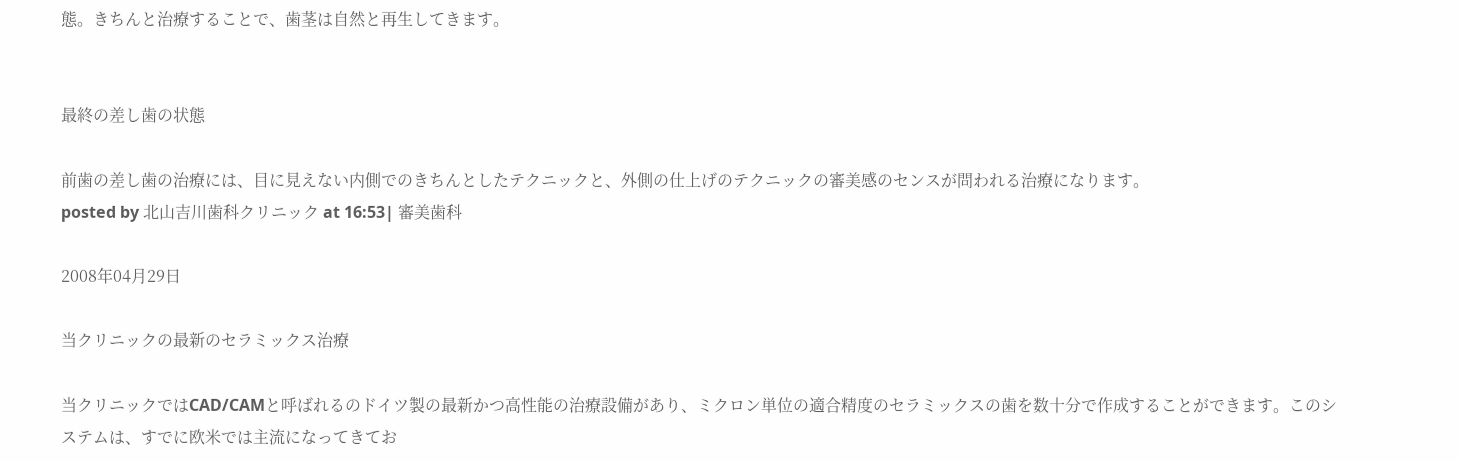態。きちんと治療することで、歯茎は自然と再生してきます。


最終の差し歯の状態

前歯の差し歯の治療には、目に見えない内側でのきちんとしたテクニックと、外側の仕上げのテクニックの審美感のセンスが問われる治療になります。
posted by 北山吉川歯科クリニック at 16:53| 審美歯科

2008年04月29日

当クリニックの最新のセラミックス治療

当クリニックではCAD/CAMと呼ばれるのドイツ製の最新かつ高性能の治療設備があり、ミクロン単位の適合精度のセラミックスの歯を数十分で作成することができます。このシステムは、すでに欧米では主流になってきてお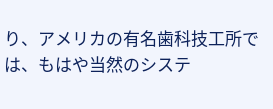り、アメリカの有名歯科技工所では、もはや当然のシステ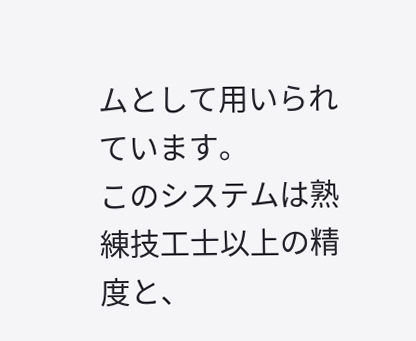ムとして用いられています。
このシステムは熟練技工士以上の精度と、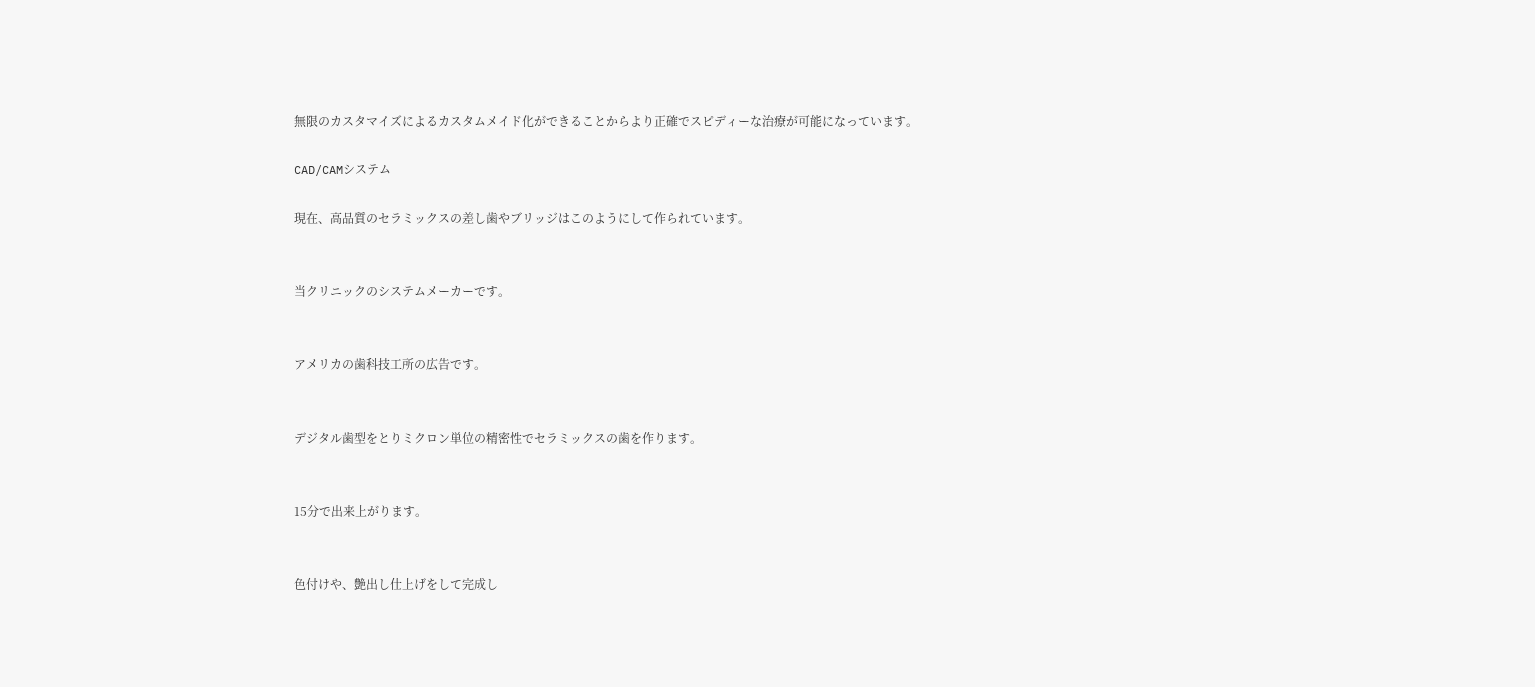無限のカスタマイズによるカスタムメイド化ができることからより正確でスピディーな治療が可能になっています。

CAD/CAMシステム

現在、高品質のセラミックスの差し歯やブリッジはこのようにして作られています。


当クリニックのシステムメーカーです。


アメリカの歯科技工所の広告です。


デジタル歯型をとりミクロン単位の精密性でセラミックスの歯を作ります。


15分で出来上がります。


色付けや、艶出し仕上げをして完成し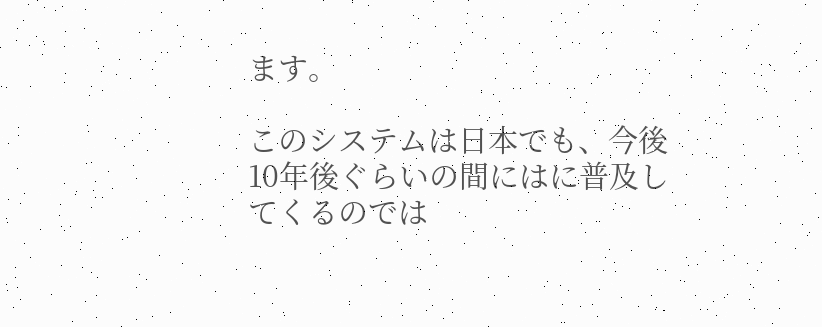ます。

このシステムは日本でも、今後10年後ぐらいの間にはに普及してくるのでは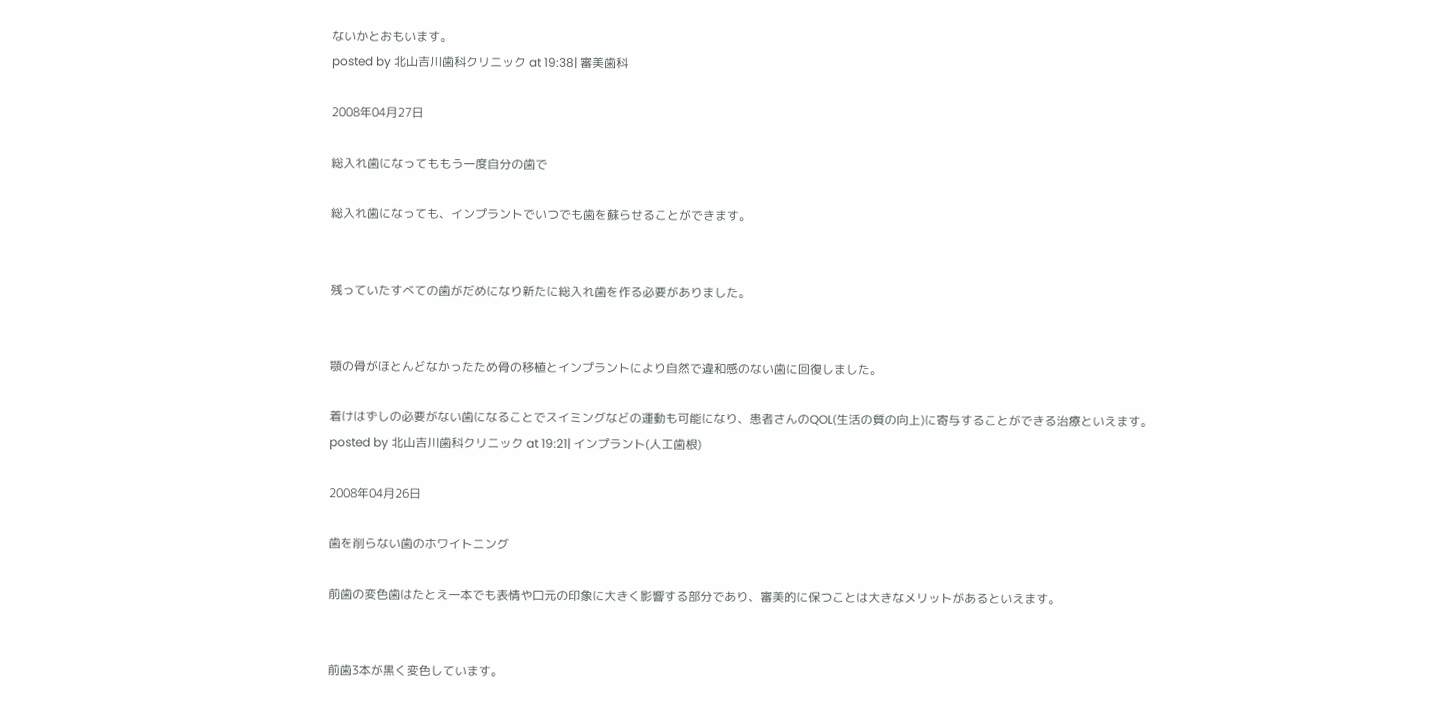ないかとおもいます。
posted by 北山吉川歯科クリニック at 19:38| 審美歯科

2008年04月27日

総入れ歯になってももう一度自分の歯で

総入れ歯になっても、インプラントでいつでも歯を蘇らせることができます。


残っていたすべての歯がだめになり新たに総入れ歯を作る必要がありました。


顎の骨がほとんどなかったため骨の移植とインプラントにより自然で違和感のない歯に回復しました。

着けはずしの必要がない歯になることでスイミングなどの運動も可能になり、患者さんのQOL(生活の質の向上)に寄与することができる治療といえます。
posted by 北山吉川歯科クリニック at 19:21| インプラント(人工歯根)

2008年04月26日

歯を削らない歯のホワイトニング

前歯の変色歯はたとえ一本でも表情や口元の印象に大きく影響する部分であり、審美的に保つことは大きなメリットがあるといえます。


前歯3本が黒く変色しています。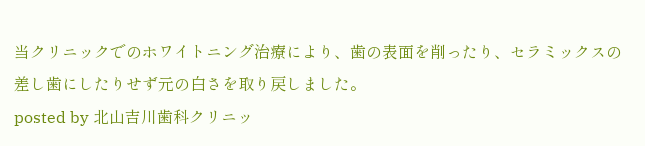当クリニックでのホワイトニング治療により、歯の表面を削ったり、セラミックスの差し歯にしたりせず元の白さを取り戻しました。
posted by 北山吉川歯科クリニッ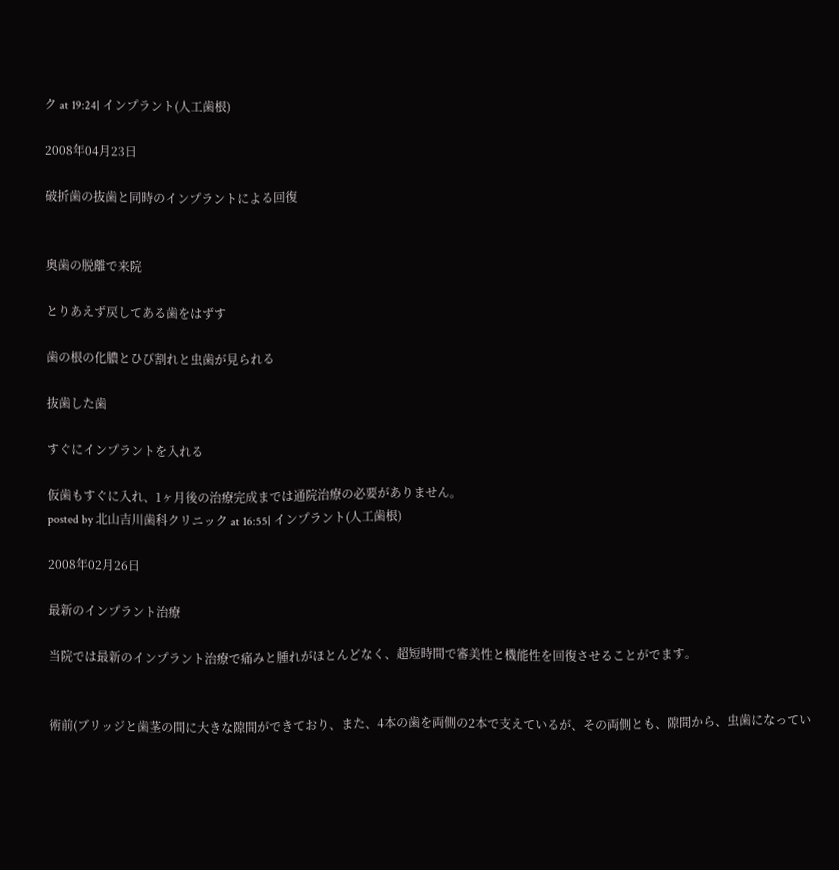ク at 19:24| インプラント(人工歯根)

2008年04月23日

破折歯の抜歯と同時のインプラントによる回復


奥歯の脱離で来院

とりあえず戻してある歯をはずす

歯の根の化膿とひび割れと虫歯が見られる

抜歯した歯

すぐにインプラントを入れる

仮歯もすぐに入れ、1ヶ月後の治療完成までは通院治療の必要がありません。
posted by 北山吉川歯科クリニック at 16:55| インプラント(人工歯根)

2008年02月26日

最新のインプラント治療

当院では最新のインプラント治療で痛みと腫れがほとんどなく、超短時間で審美性と機能性を回復させることがでます。


術前(ブリッジと歯茎の間に大きな隙間ができており、また、4本の歯を両側の2本で支えているが、その両側とも、隙間から、虫歯になってい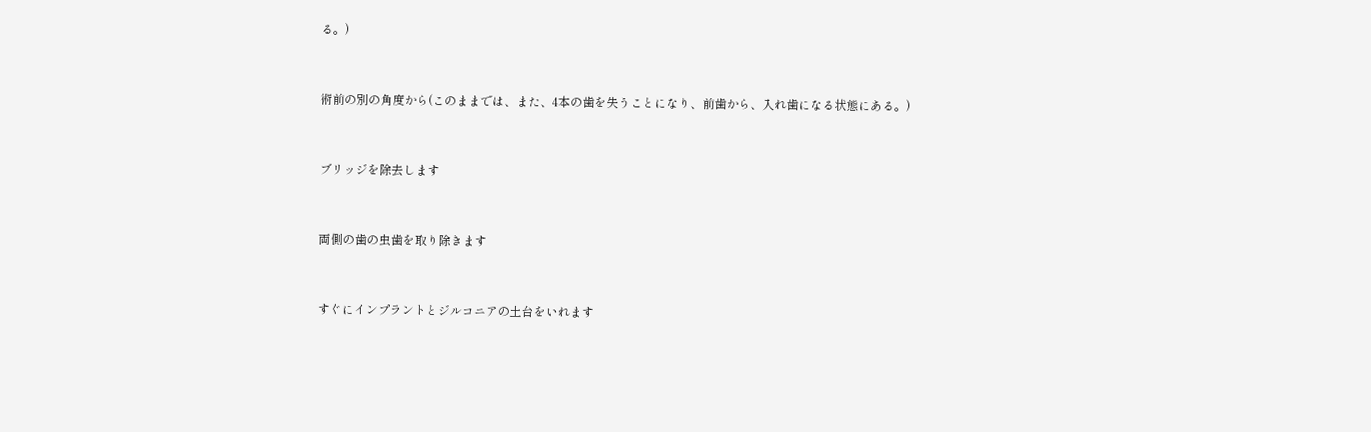る。)


術前の別の角度から(このままでは、また、4本の歯を失うことになり、前歯から、入れ歯になる状態にある。)


ブリッジを除去します


両側の歯の虫歯を取り除きます


すぐにインプラントとジルコニアの土台をいれます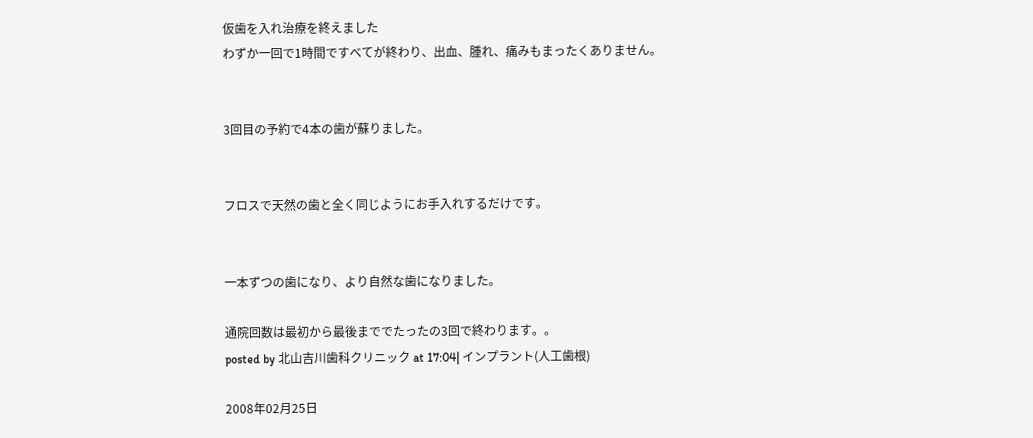仮歯を入れ治療を終えました
わずか一回で1時間ですべてが終わり、出血、腫れ、痛みもまったくありません。


3回目の予約で4本の歯が蘇りました。


フロスで天然の歯と全く同じようにお手入れするだけです。


一本ずつの歯になり、より自然な歯になりました。

通院回数は最初から最後まででたったの3回で終わります。。
posted by 北山吉川歯科クリニック at 17:04| インプラント(人工歯根)

2008年02月25日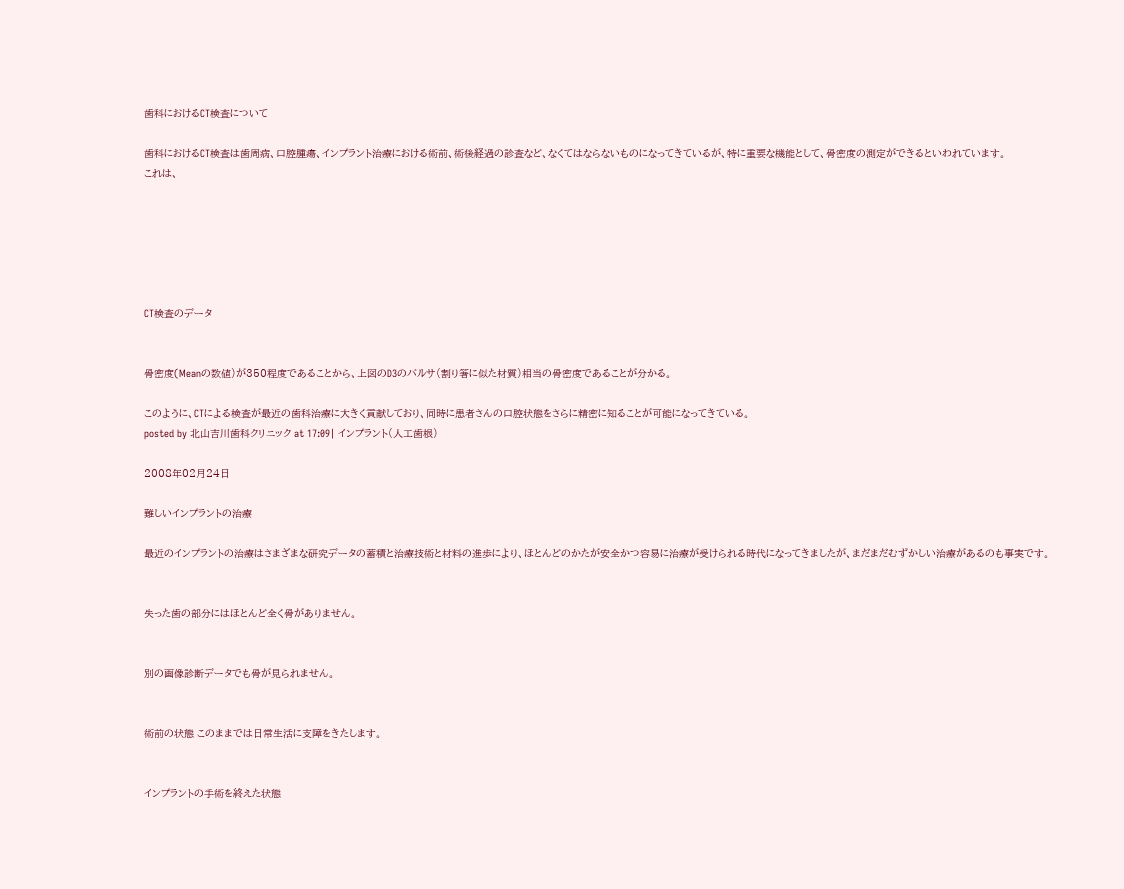歯科におけるCT検査について

歯科におけるCT検査は歯周病、口腔腫瘍、インプラント治療における術前、術後経過の診査など、なくてはならないものになってきているが、特に重要な機能として、骨密度の測定ができるといわれています。
これは、






CT検査のデータ


骨密度(Meanの数値)が350程度であることから、上図のD3のバルサ(割り箸に似た材質)相当の骨密度であることが分かる。

このように、CTによる検査が最近の歯科治療に大きく貢献しており、同時に患者さんの口腔状態をさらに精密に知ることが可能になってきている。
posted by 北山吉川歯科クリニック at 17:09| インプラント(人工歯根)

2008年02月24日

難しいインプラントの治療

最近のインプラントの治療はさまざまな研究データの蓄積と治療技術と材料の進歩により、ほとんどのかたが安全かつ容易に治療が受けられる時代になってきましたが、まだまだむずかしい治療があるのも事実です。


失った歯の部分にはほとんど全く骨がありません。


別の画像診断データでも骨が見られません。


術前の状態 このままでは日常生活に支障をきたします。


インプラントの手術を終えた状態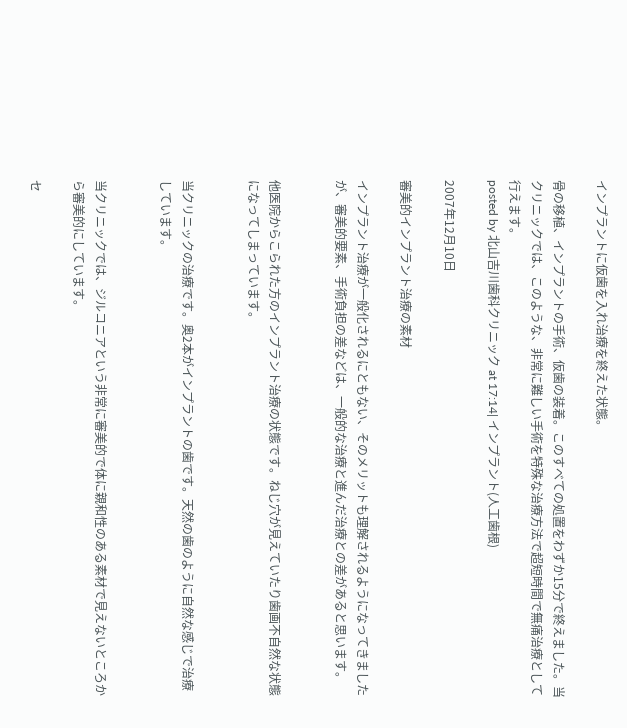インプラントに仮歯を入れ治療を終えた状態。

骨の移植、インプラントの手術、仮歯の装着。このすべての処置をわずか15分で終えました。当クリニックでは、このような、非常に難しい手術を特殊な治療方法で超短時間で無痛治療として行えます。
posted by 北山吉川歯科クリニック at 17:14| インプラント(人工歯根)

2007年12月10日

審美的インプラント治療の素材

インプラント治療が一般化されるにともない、そのメリットも理解されるようになってきましたが、審美的要素、手術負担の差などは、一般的な治療と進んだ治療との差があると思います。


他医院からこられた方のインプラント治療の状態です。ねじ穴が見えていたり歯画不自然な状態になってしまっています。


当クリニックの治療です。奥2本がインプラントの歯です。天然の歯のように自然な感じで治療しています。


当クリニックでは、ジルコニアという非常に審美的で体に親和性のある素材で見えないところから審美的にしています。

セ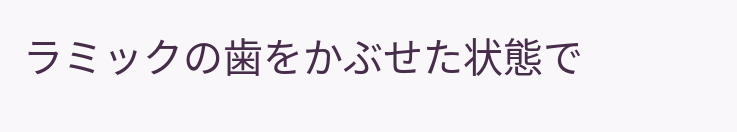ラミックの歯をかぶせた状態で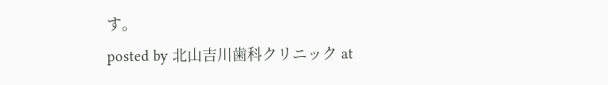す。
posted by 北山吉川歯科クリニック at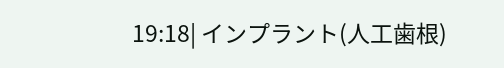19:18| インプラント(人工歯根)